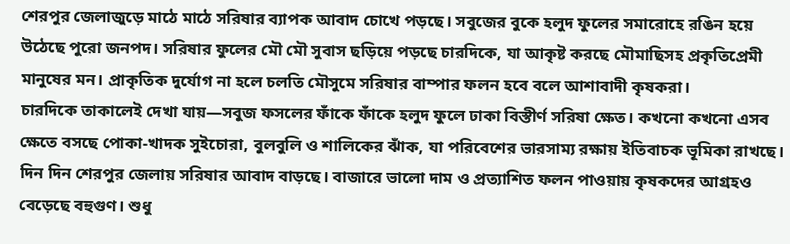শেরপুর জেলাজুড়ে মাঠে মাঠে সরিষার ব্যাপক আবাদ চোখে পড়ছে। সবুজের বুকে হলুদ ফুলের সমারোহে রঙিন হয়ে উঠেছে পুরো জনপদ। সরিষার ফুলের মৌ মৌ সুবাস ছড়িয়ে পড়ছে চারদিকে, যা আকৃষ্ট করছে মৌমাছিসহ প্রকৃতিপ্রেমী মানুষের মন। প্রাকৃতিক দুর্যোগ না হলে চলতি মৌসুমে সরিষার বাম্পার ফলন হবে বলে আশাবাদী কৃষকরা।
চারদিকে তাকালেই দেখা যায়—সবুজ ফসলের ফাঁকে ফাঁকে হলুদ ফুলে ঢাকা বিস্তীর্ণ সরিষা ক্ষেত। কখনো কখনো এসব ক্ষেতে বসছে পোকা-খাদক সুইচোরা, বুলবুলি ও শালিকের ঝাঁক, যা পরিবেশের ভারসাম্য রক্ষায় ইতিবাচক ভূমিকা রাখছে।
দিন দিন শেরপুর জেলায় সরিষার আবাদ বাড়ছে। বাজারে ভালো দাম ও প্রত্যাশিত ফলন পাওয়ায় কৃষকদের আগ্রহও বেড়েছে বহুগুণ। শুধু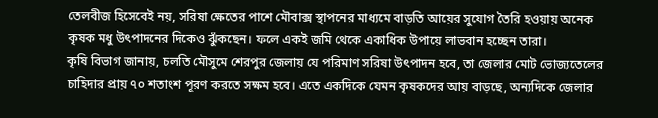তেলবীজ হিসেবেই নয়, সরিষা ক্ষেতের পাশে মৌবাক্স স্থাপনের মাধ্যমে বাড়তি আয়ের সুযোগ তৈরি হওয়ায় অনেক কৃষক মধু উৎপাদনের দিকেও ঝুঁকছেন। ফলে একই জমি থেকে একাধিক উপায়ে লাভবান হচ্ছেন তারা।
কৃষি বিভাগ জানায়, চলতি মৌসুমে শেরপুর জেলায় যে পরিমাণ সরিষা উৎপাদন হবে, তা জেলার মোট ভোজ্যতেলের চাহিদার প্রায় ৭০ শতাংশ পূরণ করতে সক্ষম হবে। এতে একদিকে যেমন কৃষকদের আয় বাড়ছে, অন্যদিকে জেলার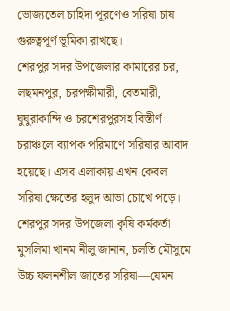ভোজ্যতেল চাহিদা পূরণেও সরিষা চাষ গুরুত্বপূর্ণ ভূমিকা রাখছে।
শেরপুর সদর উপজেলার কামারের চর, লছমনপুর, চরপক্ষীমারী, বেতমারী, ঘুঘুরাকান্দি ও চরশেরপুরসহ বিস্তীর্ণ চরাঞ্চলে ব্যাপক পরিমাণে সরিষার আবাদ হয়েছে। এসব এলাকায় এখন কেবল সরিষা ক্ষেতের হলুদ আভা চোখে পড়ে।
শেরপুর সদর উপজেলা কৃষি কর্মকর্তা মুসলিমা খানম নীলু জানান, চলতি মৌসুমে উচ্চ ফলনশীল জাতের সরিষা—যেমন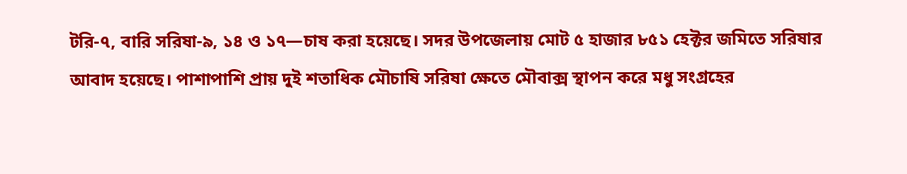টরি-৭, বারি সরিষা-৯, ১৪ ও ১৭—চাষ করা হয়েছে। সদর উপজেলায় মোট ৫ হাজার ৮৫১ হেক্টর জমিতে সরিষার আবাদ হয়েছে। পাশাপাশি প্রায় দুই শতাধিক মৌচাষি সরিষা ক্ষেতে মৌবাক্স স্থাপন করে মধু সংগ্রহের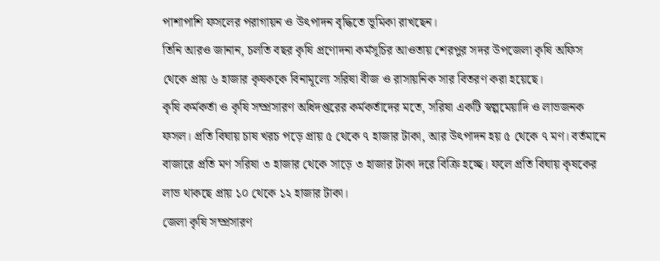পাশাপাশি ফসলের পরাগায়ন ও উৎপাদন বৃদ্ধিতে ভূমিকা রাখছেন।
তিনি আরও জানান, চলতি বছর কৃষি প্রণোদনা কর্মসূচির আওতায় শেরপুর সদর উপজেলা কৃষি অফিস থেকে প্রায় ৬ হাজার কৃষককে বিনামূল্যে সরিষা বীজ ও রাসায়নিক সার বিতরণ করা হয়েছে।
কৃষি কর্মকর্তা ও কৃষি সম্প্রসারণ অধিদপ্তরের কর্মকর্তাদের মতে, সরিষা একটি স্বল্পমেয়াদি ও লাভজনক ফসল। প্রতি বিঘায় চাষ খরচ পড়ে প্রায় ৫ থেকে ৭ হাজার টাকা, আর উৎপাদন হয় ৫ থেকে ৭ মণ। বর্তমানে বাজারে প্রতি মণ সরিষা ৩ হাজার থেকে সাড়ে ৩ হাজার টাকা দরে বিক্রি হচ্ছে। ফলে প্রতি বিঘায় কৃষকের লাভ থাকছে প্রায় ১০ থেকে ১২ হাজার টাকা।
জেলা কৃষি সম্প্রসারণ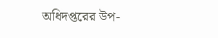অধিদপ্তরের উপ-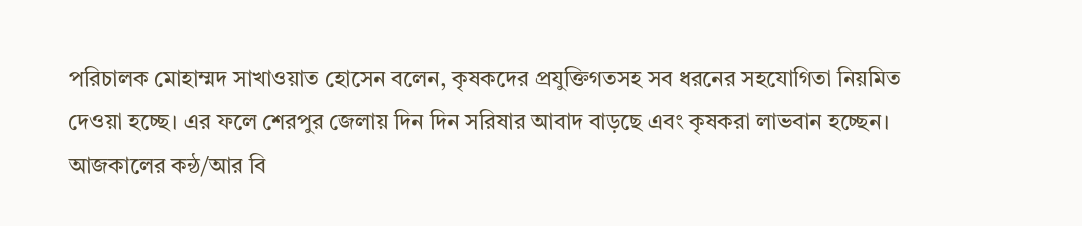পরিচালক মোহাম্মদ সাখাওয়াত হোসেন বলেন, কৃষকদের প্রযুক্তিগতসহ সব ধরনের সহযোগিতা নিয়মিত দেওয়া হচ্ছে। এর ফলে শেরপুর জেলায় দিন দিন সরিষার আবাদ বাড়ছে এবং কৃষকরা লাভবান হচ্ছেন।
আজকালের কন্ঠ/আর বি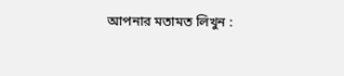আপনার মতামত লিখুন :